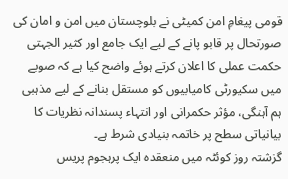قومی پیغامِ امن کمیٹی نے بلوچستان میں امن و امان کی صورتحال پر قابو پانے کے لیے ایک جامع اور کثیر الجہتی حکمت عملی کا اعلان کرتے ہوئے واضح کیا ہے کہ صوبے میں سکیورٹی کامیابیوں کو مستقل بنانے کے لیے مذہبی ہم آہنگی، مؤثر حکمرانی اور انتہاء پسندانہ نظریات کا بیانیاتی سطح پر خاتمہ بنیادی شرط ہے۔
گزشتہ روز کوئٹہ میں منعقدہ ایک پرہجوم پریس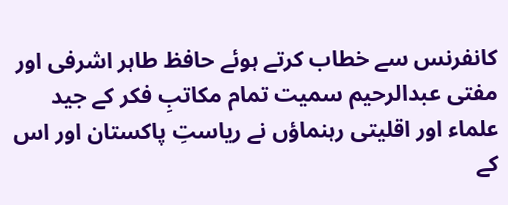کانفرنس سے خطاب کرتے ہوئے حافظ طاہر اشرفی اور مفتی عبدالرحیم سمیت تمام مکاتبِ فکر کے جید علماء اور اقلیتی رہنماؤں نے ریاستِ پاکستان اور اس کے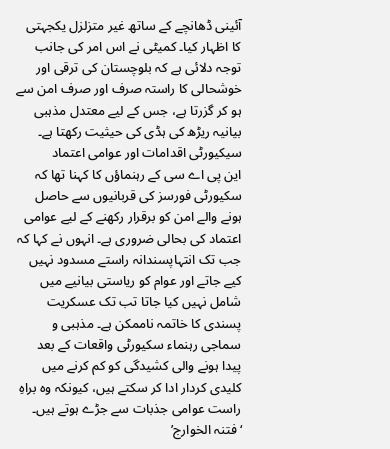آئینی ڈھانچے کے ساتھ غیر متزلزل یکجہتی کا اظہار کیا۔ کمیٹی نے اس امر کی جانب توجہ دلائی ہے کہ بلوچستان کی ترقی اور خوشحالی کا راستہ صرف اور صرف امن سے ہو کر گزرتا ہے، جس کے لیے معتدل مذہبی بیانیہ ریڑھ کی ہڈی کی حیثیت رکھتا ہے۔
سیکیورٹی اقدامات اور عوامی اعتماد
این پی اے سی کے رہنماؤں کا کہنا تھا کہ سکیورٹی فورسز کی قربانیوں سے حاصل ہونے والے امن کو برقرار رکھنے کے لیے عوامی اعتماد کی بحالی ضروری ہے۔ انہوں نے کہا کہ جب تک انتہاپسندانہ راستے مسدود نہیں کیے جاتے اور عوام کو ریاستی بیانیے میں شامل نہیں کیا جاتا تب تک عسکریت پسندی کا خاتمہ ناممکن ہے۔ مذہبی و سماجی رہنماء سکیورٹی واقعات کے بعد پیدا ہونے والی کشیدگی کو کم کرنے میں کلیدی کردار ادا کر سکتے ہیں، کیونکہ وہ براہِ راست عوامی جذبات سے جڑے ہوتے ہیں۔
‘فتنہ الخوارج’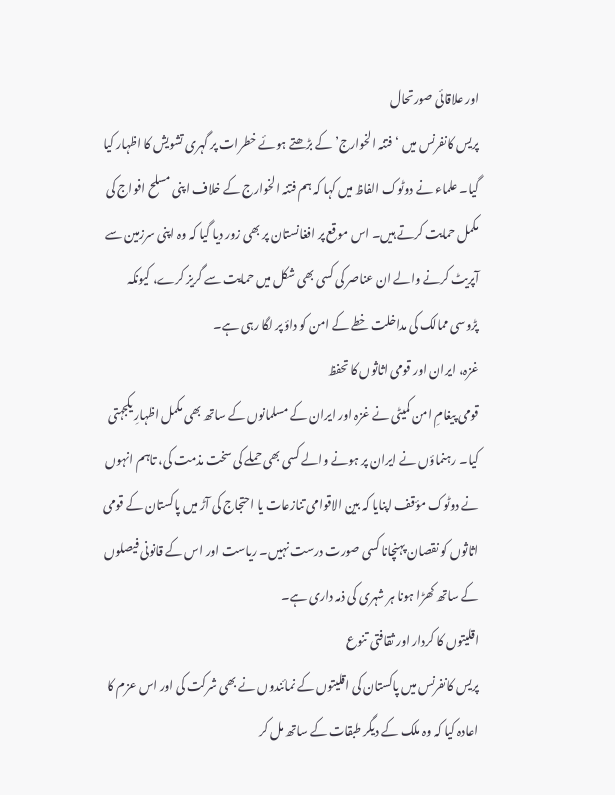اور علاقائی صورتحال
پریس کانفرنس میں ‘فتنہ الخوارج’ کے بڑھتے ہوئے خطرات پر گہری تشویش کا اظہار کیا گیا۔ علماء نے دوٹوک الفاظ میں کہا کہ ہم فتنہ الخوارج کے خلاف اپنی مسلح افواج کی مکمل حمایت کرتے ہیں۔ اس موقع پر افغانستان پر بھی زور دیا گیا کہ وہ اپنی سرزمین سے آپریٹ کرنے والے ان عناصر کی کسی بھی شکل میں حمایت سے گریز کرے، کیونکہ پڑوسی ممالک کی مداخلت خطے کے امن کو داؤ پر لگا رہی ہے۔
غزہ، ایران اور قومی اثاثوں کا تحفظ
قومی پیغامِ امن کمیٹی نے غزہ اور ایران کے مسلمانوں کے ساتھ بھی مکمل اظہارِ یکجہتی کیا۔ رہنماؤں نے ایران پر ہونے والے کسی بھی حملے کی سخت مذمت کی، تاہم انہوں نے دوٹوک مؤقف اپنایا کہ بین الاقوامی تنازعات یا احتجاج کی آڑ میں پاکستان کے قومی اثاثوں کو نقصان پہنچانا کسی صورت درست نہیں۔ ریاست اور اس کے قانونی فیصلوں کے ساتھ کھڑا ہونا ہر شہری کی ذمہ داری ہے۔
اقلیتوں کا کردار اور ثقافتی تنوع
پریس کانفرنس میں پاکستان کی اقلیتوں کے نمائندوں نے بھی شرکت کی اور اس عزم کا اعادہ کیا کہ وہ ملک کے دیگر طبقات کے ساتھ مل کر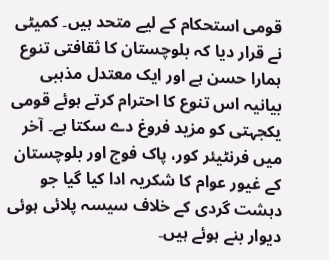قومی استحکام کے لیے متحد ہیں۔ کمیٹی نے قرار دیا کہ بلوچستان کا ثقافتی تنوع ہمارا حسن ہے اور ایک معتدل مذہبی بیانیہ اس تنوع کا احترام کرتے ہوئے قومی یکجہتی کو مزید فروغ دے سکتا ہے۔ آخر میں فرنٹیئر کور، پاک فوج اور بلوچستان کے غیور عوام کا شکریہ ادا کیا گیا جو دہشت گردی کے خلاف سیسہ پلائی ہوئی دیوار بنے ہوئے ہیں۔